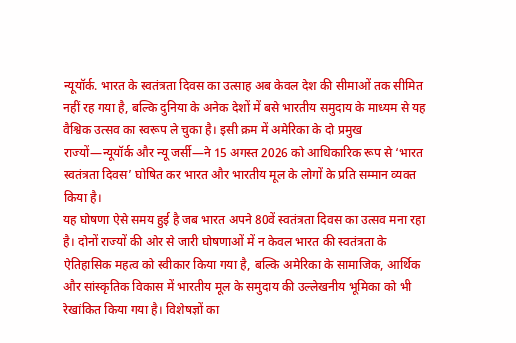न्यूयॉर्क. भारत के स्वतंत्रता दिवस का उत्साह अब केवल देश की सीमाओं तक सीमित नहीं रह गया है, बल्कि दुनिया के अनेक देशों में बसे भारतीय समुदाय के माध्यम से यह वैश्विक उत्सव का स्वरूप ले चुका है। इसी क्रम में अमेरिका के दो प्रमुख राज्यों—न्यूयॉर्क और न्यू जर्सी—ने 15 अगस्त 2026 को आधिकारिक रूप से ‘भारत स्वतंत्रता दिवस’ घोषित कर भारत और भारतीय मूल के लोगों के प्रति सम्मान व्यक्त किया है।
यह घोषणा ऐसे समय हुई है जब भारत अपने 80वें स्वतंत्रता दिवस का उत्सव मना रहा है। दोनों राज्यों की ओर से जारी घोषणाओं में न केवल भारत की स्वतंत्रता के ऐतिहासिक महत्व को स्वीकार किया गया है, बल्कि अमेरिका के सामाजिक, आर्थिक और सांस्कृतिक विकास में भारतीय मूल के समुदाय की उल्लेखनीय भूमिका को भी रेखांकित किया गया है। विशेषज्ञों का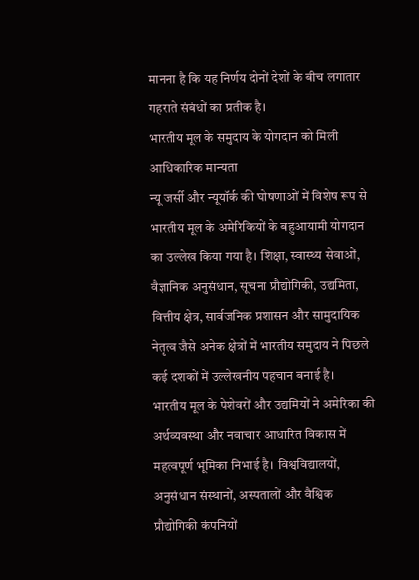मानना है कि यह निर्णय दोनों देशों के बीच लगातार गहराते संबंधों का प्रतीक है।
भारतीय मूल के समुदाय के योगदान को मिली आधिकारिक मान्यता
न्यू जर्सी और न्यूयॉर्क की घोषणाओं में विशेष रूप से भारतीय मूल के अमेरिकियों के बहुआयामी योगदान का उल्लेख किया गया है। शिक्षा, स्वास्थ्य सेवाओं, वैज्ञानिक अनुसंधान, सूचना प्रौद्योगिकी, उद्यमिता, वित्तीय क्षेत्र, सार्वजनिक प्रशासन और सामुदायिक नेतृत्व जैसे अनेक क्षेत्रों में भारतीय समुदाय ने पिछले कई दशकों में उल्लेखनीय पहचान बनाई है।
भारतीय मूल के पेशेवरों और उद्यमियों ने अमेरिका की अर्थव्यवस्था और नवाचार आधारित विकास में महत्वपूर्ण भूमिका निभाई है। विश्वविद्यालयों, अनुसंधान संस्थानों, अस्पतालों और वैश्विक प्रौद्योगिकी कंपनियों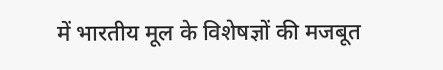में भारतीय मूल के विशेषज्ञों की मजबूत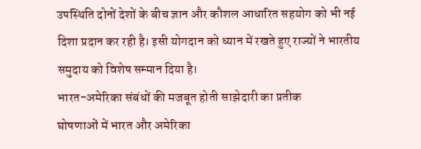उपस्थिति दोनों देशों के बीच ज्ञान और कौशल आधारित सहयोग को भी नई दिशा प्रदान कर रही है। इसी योगदान को ध्यान में रखते हुए राज्यों ने भारतीय समुदाय को विशेष सम्मान दिया है।
भारत-अमेरिका संबंधों की मजबूत होती साझेदारी का प्रतीक
घोषणाओं में भारत और अमेरिका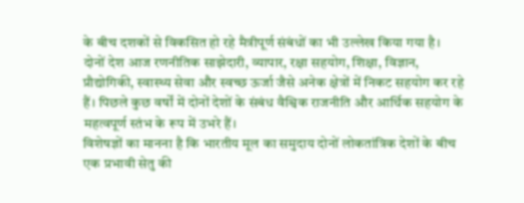के बीच दशकों से विकसित हो रहे मैत्रीपूर्ण संबंधों का भी उल्लेख किया गया है। दोनों देश आज रणनीतिक साझेदारी, व्यापार, रक्षा सहयोग, शिक्षा, विज्ञान, प्रौद्योगिकी, स्वास्थ्य सेवा और स्वच्छ ऊर्जा जैसे अनेक क्षेत्रों में निकट सहयोग कर रहे हैं। पिछले कुछ वर्षों में दोनों देशों के संबंध वैश्विक राजनीति और आर्थिक सहयोग के महत्वपूर्ण स्तंभ के रूप में उभरे हैं।
विशेषज्ञों का मानना है कि भारतीय मूल का समुदाय दोनों लोकतांत्रिक देशों के बीच एक प्रभावी सेतु की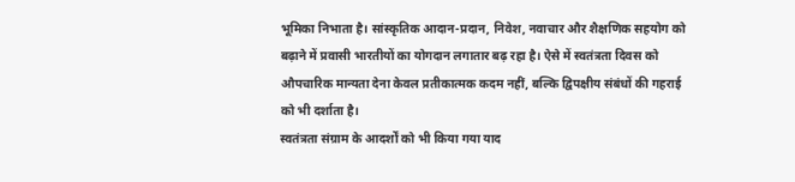भूमिका निभाता है। सांस्कृतिक आदान-प्रदान, निवेश, नवाचार और शैक्षणिक सहयोग को बढ़ाने में प्रवासी भारतीयों का योगदान लगातार बढ़ रहा है। ऐसे में स्वतंत्रता दिवस को औपचारिक मान्यता देना केवल प्रतीकात्मक कदम नहीं, बल्कि द्विपक्षीय संबंधों की गहराई को भी दर्शाता है।
स्वतंत्रता संग्राम के आदर्शों को भी किया गया याद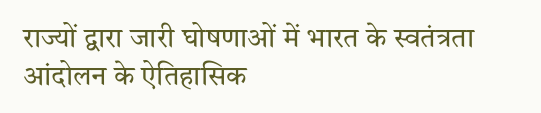राज्यों द्वारा जारी घोषणाओं में भारत के स्वतंत्रता आंदोलन के ऐतिहासिक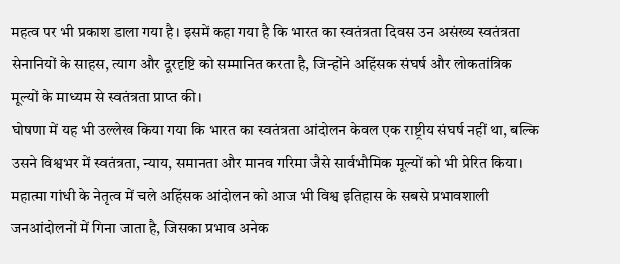महत्व पर भी प्रकाश डाला गया है। इसमें कहा गया है कि भारत का स्वतंत्रता दिवस उन असंख्य स्वतंत्रता सेनानियों के साहस, त्याग और दूरदृष्टि को सम्मानित करता है, जिन्होंने अहिंसक संघर्ष और लोकतांत्रिक मूल्यों के माध्यम से स्वतंत्रता प्राप्त की।
घोषणा में यह भी उल्लेख किया गया कि भारत का स्वतंत्रता आंदोलन केवल एक राष्ट्रीय संघर्ष नहीं था, बल्कि उसने विश्वभर में स्वतंत्रता, न्याय, समानता और मानव गरिमा जैसे सार्वभौमिक मूल्यों को भी प्रेरित किया। महात्मा गांधी के नेतृत्व में चले अहिंसक आंदोलन को आज भी विश्व इतिहास के सबसे प्रभावशाली जनआंदोलनों में गिना जाता है, जिसका प्रभाव अनेक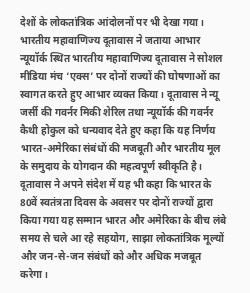देशों के लोकतांत्रिक आंदोलनों पर भी देखा गया।
भारतीय महावाणिज्य दूतावास ने जताया आभार
न्यूयॉर्क स्थित भारतीय महावाणिज्य दूतावास ने सोशल मीडिया मंच ‘एक्स’ पर दोनों राज्यों की घोषणाओं का स्वागत करते हुए आभार व्यक्त किया। दूतावास ने न्यू जर्सी की गवर्नर मिकी शेरिल तथा न्यूयॉर्क की गवर्नर कैथी होकुल को धन्यवाद देते हुए कहा कि यह निर्णय भारत-अमेरिका संबंधों की मजबूती और भारतीय मूल के समुदाय के योगदान की महत्वपूर्ण स्वीकृति है।
दूतावास ने अपने संदेश में यह भी कहा कि भारत के 80वें स्वतंत्रता दिवस के अवसर पर दोनों राज्यों द्वारा किया गया यह सम्मान भारत और अमेरिका के बीच लंबे समय से चले आ रहे सहयोग, साझा लोकतांत्रिक मूल्यों और जन-से-जन संबंधों को और अधिक मजबूत करेगा।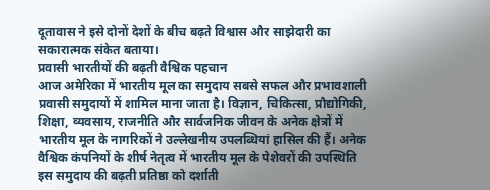दूतावास ने इसे दोनों देशों के बीच बढ़ते विश्वास और साझेदारी का सकारात्मक संकेत बताया।
प्रवासी भारतीयों की बढ़ती वैश्विक पहचान
आज अमेरिका में भारतीय मूल का समुदाय सबसे सफल और प्रभावशाली प्रवासी समुदायों में शामिल माना जाता है। विज्ञान, चिकित्सा, प्रौद्योगिकी, शिक्षा, व्यवसाय, राजनीति और सार्वजनिक जीवन के अनेक क्षेत्रों में भारतीय मूल के नागरिकों ने उल्लेखनीय उपलब्धियां हासिल की हैं। अनेक वैश्विक कंपनियों के शीर्ष नेतृत्व में भारतीय मूल के पेशेवरों की उपस्थिति इस समुदाय की बढ़ती प्रतिष्ठा को दर्शाती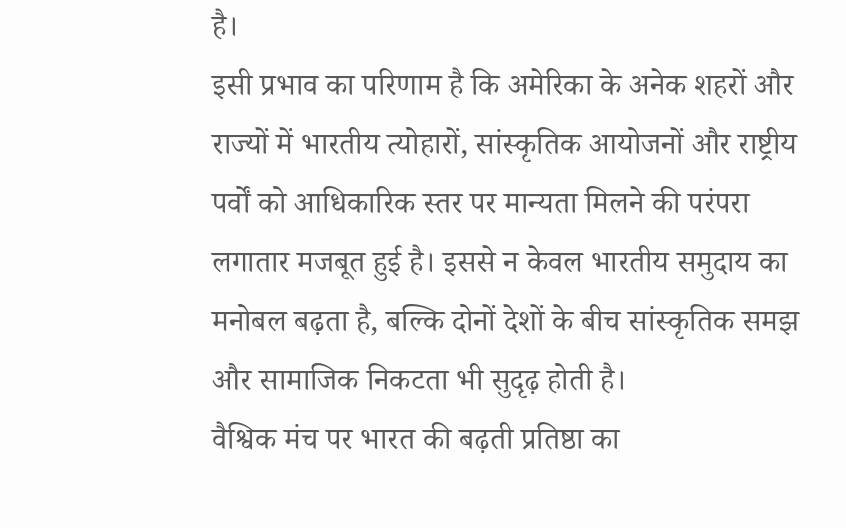है।
इसी प्रभाव का परिणाम है कि अमेरिका के अनेक शहरों और राज्यों में भारतीय त्योहारों, सांस्कृतिक आयोजनों और राष्ट्रीय पर्वों को आधिकारिक स्तर पर मान्यता मिलने की परंपरा लगातार मजबूत हुई है। इससे न केवल भारतीय समुदाय का मनोबल बढ़ता है, बल्कि दोनों देशों के बीच सांस्कृतिक समझ और सामाजिक निकटता भी सुदृढ़ होती है।
वैश्विक मंच पर भारत की बढ़ती प्रतिष्ठा का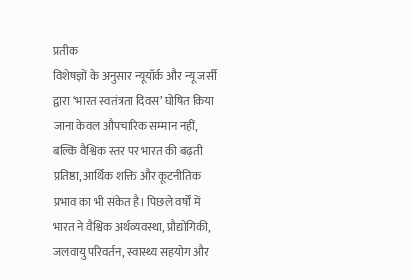प्रतीक
विशेषज्ञों के अनुसार न्यूयॉर्क और न्यू जर्सी द्वारा ‘भारत स्वतंत्रता दिवस’ घोषित किया जाना केवल औपचारिक सम्मान नहीं, बल्कि वैश्विक स्तर पर भारत की बढ़ती प्रतिष्ठा, आर्थिक शक्ति और कूटनीतिक प्रभाव का भी संकेत है। पिछले वर्षों में भारत ने वैश्विक अर्थव्यवस्था, प्रौद्योगिकी, जलवायु परिवर्तन, स्वास्थ्य सहयोग और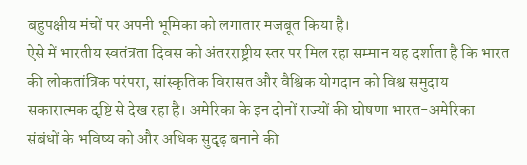बहुपक्षीय मंचों पर अपनी भूमिका को लगातार मजबूत किया है।
ऐसे में भारतीय स्वतंत्रता दिवस को अंतरराष्ट्रीय स्तर पर मिल रहा सम्मान यह दर्शाता है कि भारत की लोकतांत्रिक परंपरा, सांस्कृतिक विरासत और वैश्विक योगदान को विश्व समुदाय सकारात्मक दृष्टि से देख रहा है। अमेरिका के इन दोनों राज्यों की घोषणा भारत-अमेरिका संबंधों के भविष्य को और अधिक सुदृढ़ बनाने की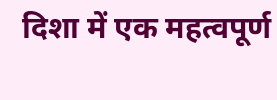दिशा में एक महत्वपूर्ण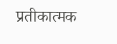प्रतीकात्मक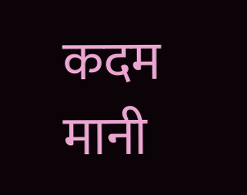कदम मानी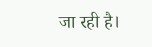जा रही है।